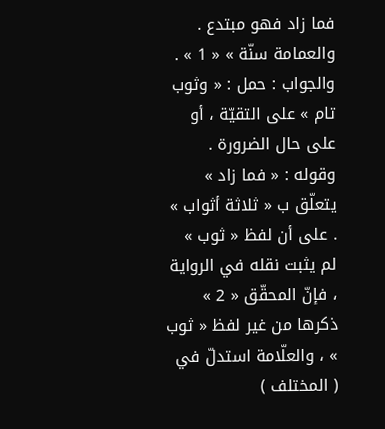فما زاد فهو مبتدع . والعمامة سنّة » « 1 » .
والجواب : حمل : « وثوب تام » على التقيّة ، أو على حال الضرورة . وقوله : « فما زاد » يتعلّق ب « ثلاثة أثواب » . على أن لفظ « ثوب » لم يثبت نقله في الرواية ، فإنّ المحقّق « 2 » ذكرها من غير لفظ « ثوب » ، والعلّامة استدلّ في ( المختلف )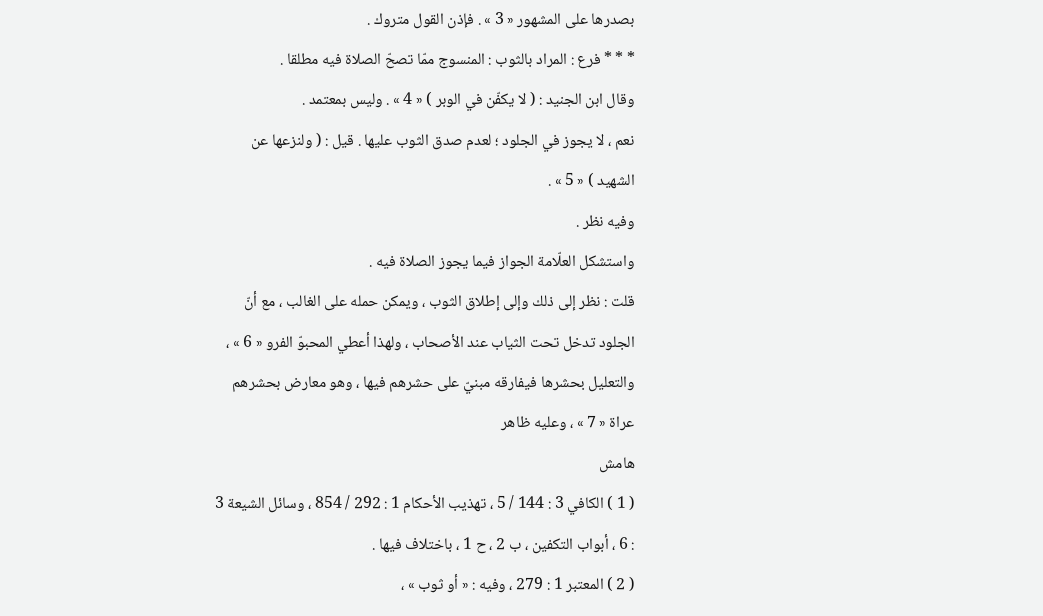بصدرها على المشهور « 3 » . فإذن القول متروك .
* * * فرع : المراد بالثوب : المنسوج ممّا تصحّ الصلاة فيه مطلقا .
وقال ابن الجنيد : ( لا يكفّن في الوبر ) « 4 » . وليس بمعتمد .
نعم ، لا يجوز في الجلود ؛ لعدم صدق الثوب عليها . قيل : ( ولنزعها عن الشهيد ) « 5 » .
وفيه نظر .
واستشكل العلّامة الجواز فيما يجوز الصلاة فيه .
قلت : نظر إلى ذلك وإلى إطلاق الثوب ، ويمكن حمله على الغالب ، مع أنّ الجلود تدخل تحت الثياب عند الأصحاب ، ولهذا أعطي المحبوّ الفرو « 6 » ، والتعليل بحشرها فيفارقه مبنيّ على حشرهم فيها ، وهو معارض بحشرهم عراة « 7 » ، وعليه ظاهر
هامش
( 1 ) الكافي 3 : 144 / 5 ، تهذيب الأحكام 1 : 292 / 854 ، وسائل الشيعة 3 : 6 ، أبواب التكفين ، ب 2 ، ح 1 ، باختلاف فيها .
( 2 ) المعتبر 1 : 279 ، وفيه : « أو ثوب » ،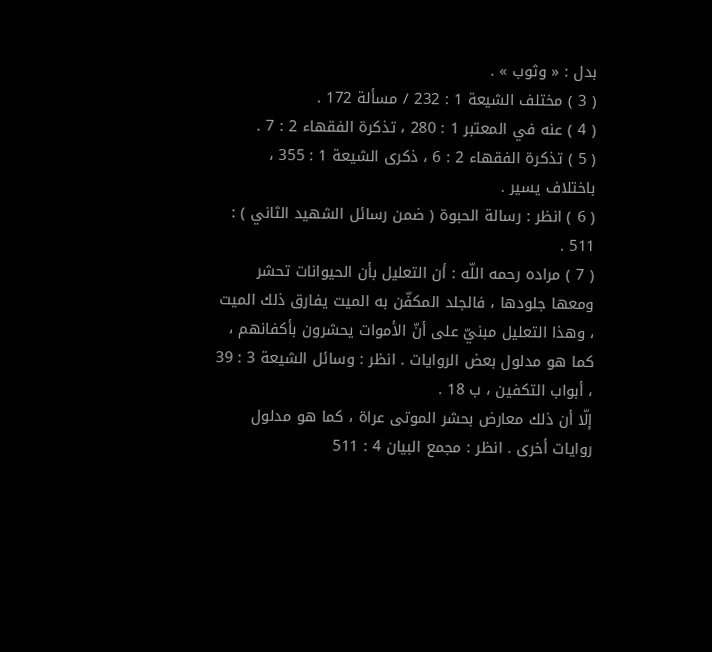بدل : « وثوب » .
( 3 ) مختلف الشيعة 1 : 232 / مسألة 172 .
( 4 ) عنه في المعتبر 1 : 280 ، تذكرة الفقهاء 2 : 7 .
( 5 ) تذكرة الفقهاء 2 : 6 ، ذكرى الشيعة 1 : 355 ، باختلاف يسير .
( 6 ) انظر : رسالة الحبوة ( ضمن رسائل الشهيد الثاني ) : 511 .
( 7 ) مراده رحمه اللّه : أن التعليل بأن الحيوانات تحشر ومعها جلودها ، فالجلد المكفّن به الميت يفارق ذلك الميت ، وهذا التعليل مبنيّ على أنّ الأموات يحشرون بأكفانهم ، كما هو مدلول بعض الروايات . انظر : وسائل الشيعة 3 : 39 ، أبواب التكفين ، ب 18 .
إلّا أن ذلك معارض بحشر الموتى عراة ، كما هو مدلول روايات أخرى . انظر : مجمع البيان 4 : 511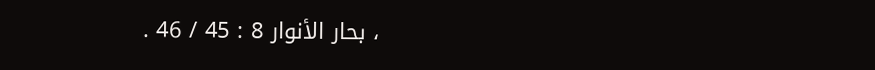، بحار الأنوار 8 : 45 / 46 .